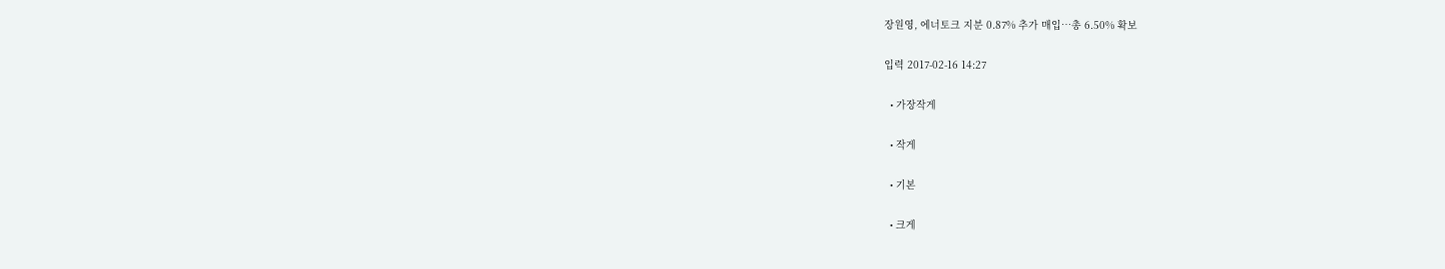장원영, 에너토크 지분 0.87% 추가 매입…총 6.50% 확보

입력 2017-02-16 14:27

  • 가장작게

  • 작게

  • 기본

  • 크게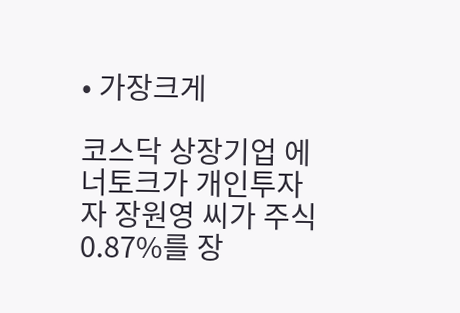• 가장크게

코스닥 상장기업 에너토크가 개인투자자 장원영 씨가 주식 0.87%를 장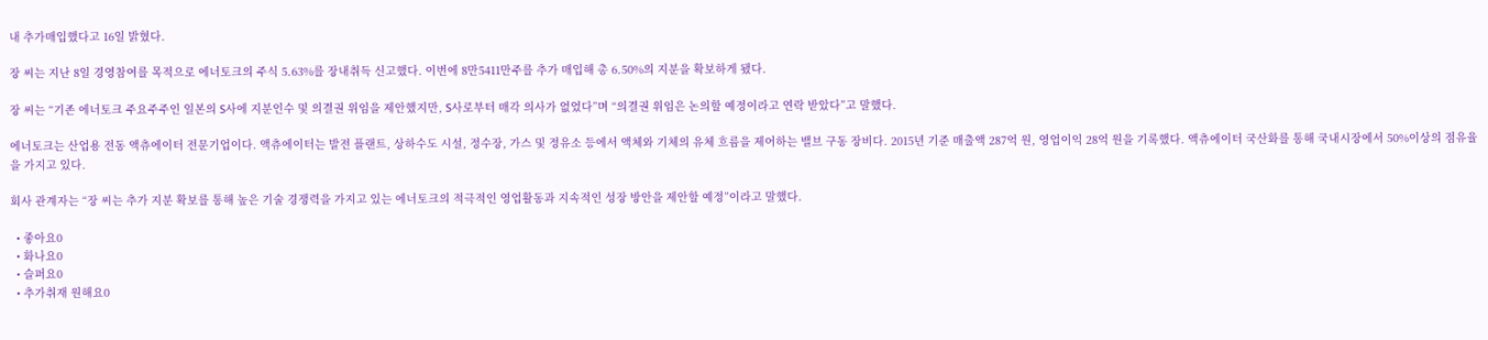내 추가매입했다고 16일 밝혔다.

장 씨는 지난 8일 경영참여를 목적으로 에너토크의 주식 5.63%를 장내취득 신고했다. 이번에 8만5411만주를 추가 매입해 총 6.50%의 지분을 확보하게 됐다.

장 씨는 “기존 에너토크 주요주주인 일본의 S사에 지분인수 및 의결권 위임을 제안했지만, S사로부터 매각 의사가 없었다”며 “의결권 위임은 논의할 예정이라고 연락 받았다”고 말했다.

에너토크는 산업용 전동 액츄에이터 전문기업이다. 액츄에이터는 발전 플랜트, 상하수도 시설, 정수장, 가스 및 정유소 등에서 액체와 기체의 유체 흐름을 제어하는 밸브 구동 장비다. 2015년 기준 매출액 287억 원, 영업이익 28억 원을 기록했다. 액츄에이터 국산화를 통해 국내시장에서 50%이상의 점유율을 가지고 있다.

회사 관계자는 “장 씨는 추가 지분 확보를 통해 높은 기술 경쟁력을 가지고 있는 에너토크의 적극적인 영업활동과 지속적인 성장 방안을 제안할 예정”이라고 말했다.

  • 좋아요0
  • 화나요0
  • 슬퍼요0
  • 추가취재 원해요0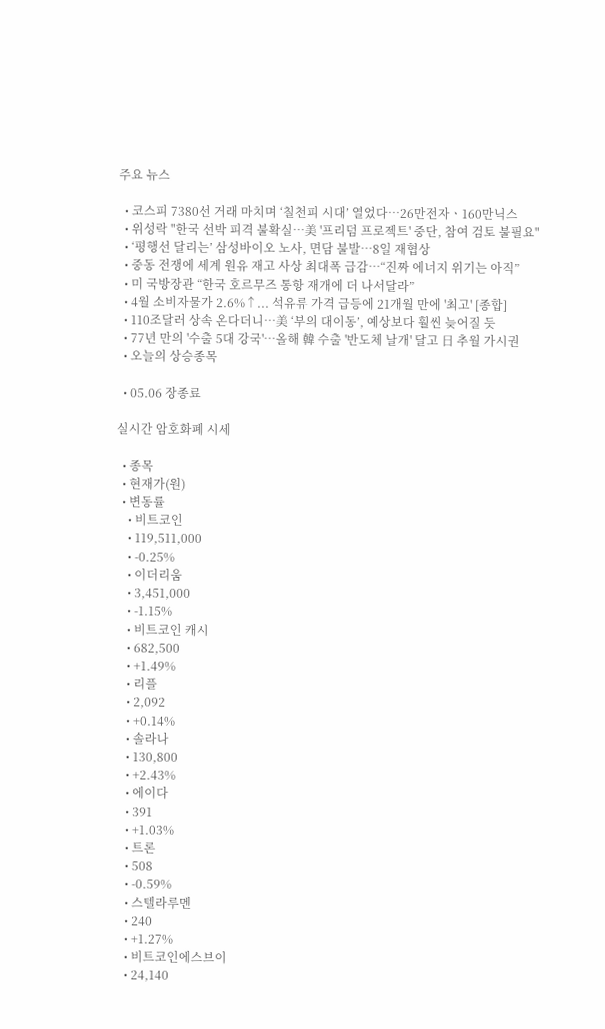주요 뉴스

  • 코스피 7380선 거래 마치며 ‘칠천피 시대’ 열었다⋯26만전자ㆍ160만닉스
  • 위성락 "한국 선박 피격 불확실⋯美 '프리덤 프로젝트' 중단, 참여 검토 불필요"
  • ‘평행선 달리는’ 삼성바이오 노사, 면담 불발…8일 재협상
  • 중동 전쟁에 세계 원유 재고 사상 최대폭 급감⋯“진짜 에너지 위기는 아직”
  • 미 국방장관 “한국 호르무즈 통항 재개에 더 나서달라”
  • 4월 소비자물가 2.6%↑... 석유류 가격 급등에 21개월 만에 '최고' [종합]
  • 110조달러 상속 온다더니…美 ‘부의 대이동’, 예상보다 훨씬 늦어질 듯
  • 77년 만의 '수출 5대 강국'⋯올해 韓 수출 '반도체 날개' 달고 日 추월 가시권
  • 오늘의 상승종목

  • 05.06 장종료

실시간 암호화폐 시세

  • 종목
  • 현재가(원)
  • 변동률
    • 비트코인
    • 119,511,000
    • -0.25%
    • 이더리움
    • 3,451,000
    • -1.15%
    • 비트코인 캐시
    • 682,500
    • +1.49%
    • 리플
    • 2,092
    • +0.14%
    • 솔라나
    • 130,800
    • +2.43%
    • 에이다
    • 391
    • +1.03%
    • 트론
    • 508
    • -0.59%
    • 스텔라루멘
    • 240
    • +1.27%
    • 비트코인에스브이
    • 24,140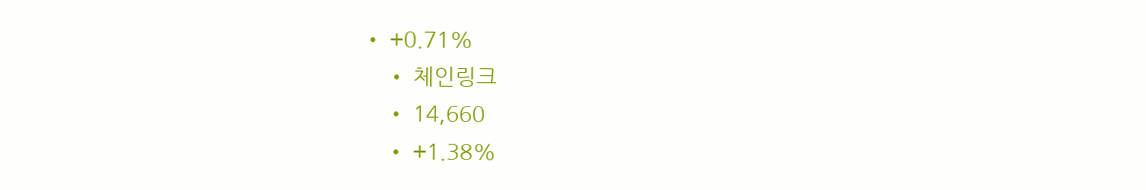• +0.71%
    • 체인링크
    • 14,660
    • +1.38%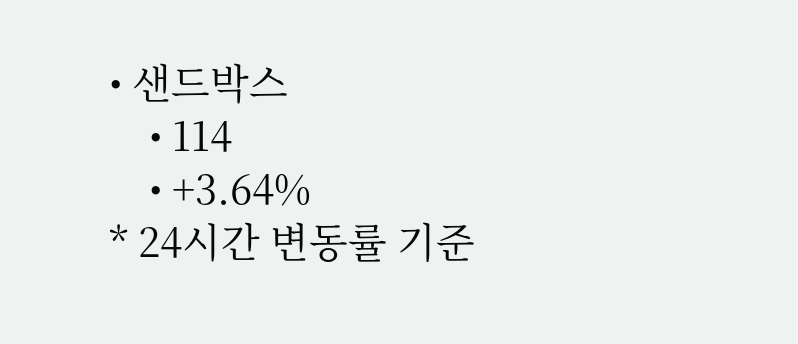• 샌드박스
    • 114
    • +3.64%
* 24시간 변동률 기준